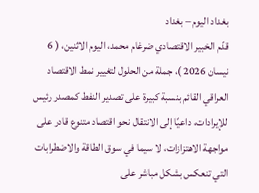بغداد اليوم – بغداد
قدّم الخبير الاقتصادي ضرغام محمد، اليوم الاثنين، ( 6 نيسان 2026 )، جملة من الحلول لتغيير نمط الاقتصاد العراقي القائم بنسبة كبيرة على تصدير النفط كمصدر رئيس للإيرادات، داعيًا إلى الانتقال نحو اقتصاد متنوع قادر على مواجهة الاهتزازات، لا سيما في سوق الطاقة والاضطرابات التي تنعكس بشكل مباشر على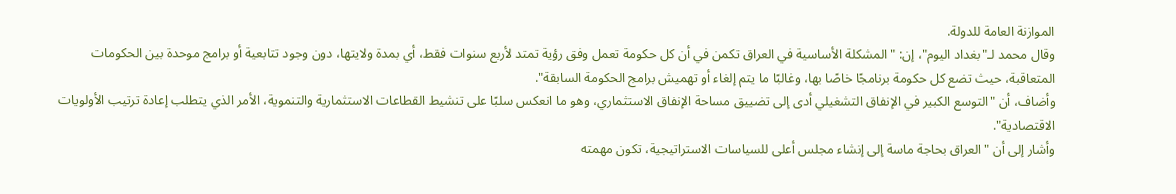الموازنة العامة للدولة.
وقال محمد لـ"بغداد اليوم"، إن: "المشكلة الأساسية في العراق تكمن في أن كل حكومة تعمل وفق رؤية تمتد لأربع سنوات فقط، أي بمدة ولايتها، دون وجود تتابعية أو برامج موحدة بين الحكومات المتعاقبة، حيث تضع كل حكومة برنامجًا خاصًا بها، وغالبًا ما يتم إلغاء أو تهميش برامج الحكومة السابقة".
وأضاف، أن "التوسع الكبير في الإنفاق التشغيلي أدى إلى تضييق مساحة الإنفاق الاستثماري، وهو ما انعكس سلبًا على تنشيط القطاعات الاستثمارية والتنموية، الأمر الذي يتطلب إعادة ترتيب الأولويات الاقتصادية".
وأشار إلى أن "العراق بحاجة ماسة إلى إنشاء مجلس أعلى للسياسات الاستراتيجية، تكون مهمته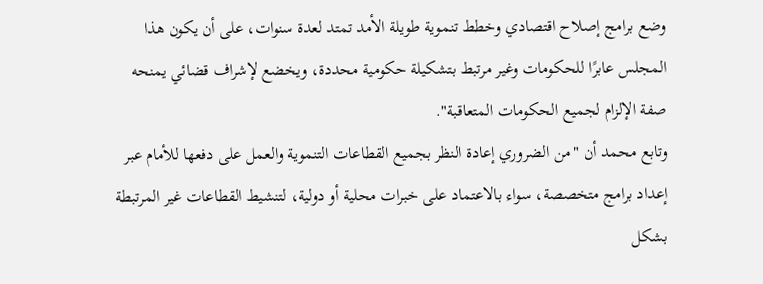وضع برامج إصلاح اقتصادي وخطط تنموية طويلة الأمد تمتد لعدة سنوات، على أن يكون هذا المجلس عابرًا للحكومات وغير مرتبط بتشكيلة حكومية محددة، ويخضع لإشراف قضائي يمنحه صفة الإلزام لجميع الحكومات المتعاقبة".
وتابع محمد أن "من الضروري إعادة النظر بجميع القطاعات التنموية والعمل على دفعها للأمام عبر إعداد برامج متخصصة، سواء بالاعتماد على خبرات محلية أو دولية، لتنشيط القطاعات غير المرتبطة بشكل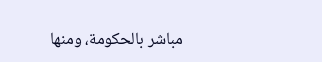مباشر بالحكومة، ومنها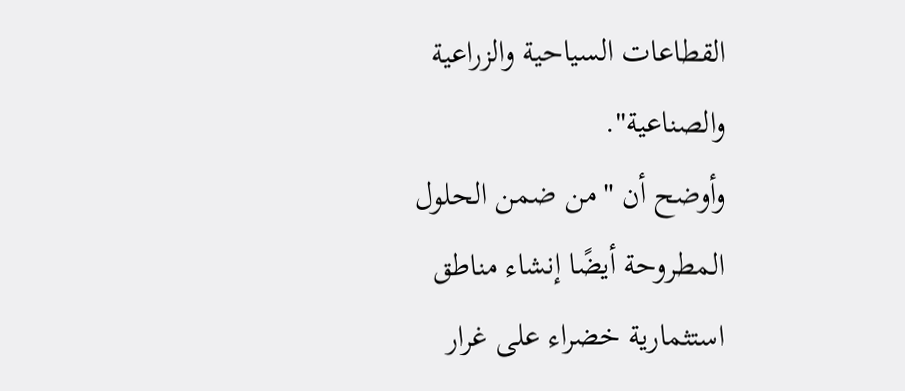القطاعات السياحية والزراعية والصناعية".
وأوضح أن "من ضمن الحلول المطروحة أيضًا إنشاء مناطق استثمارية خضراء على غرار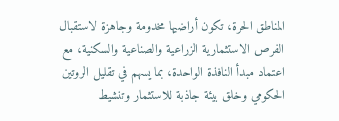المناطق الحرة، تكون أراضيها مخدومة وجاهزة لاستقبال الفرص الاستثمارية الزراعية والصناعية والسكنية، مع اعتماد مبدأ النافذة الواحدة، بما يسهم في تقليل الروتين الحكومي وخلق بيئة جاذبة للاستثمار وتنشيط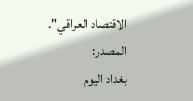الاقتصاد العراقي".
المصدر:
بغداد اليوم